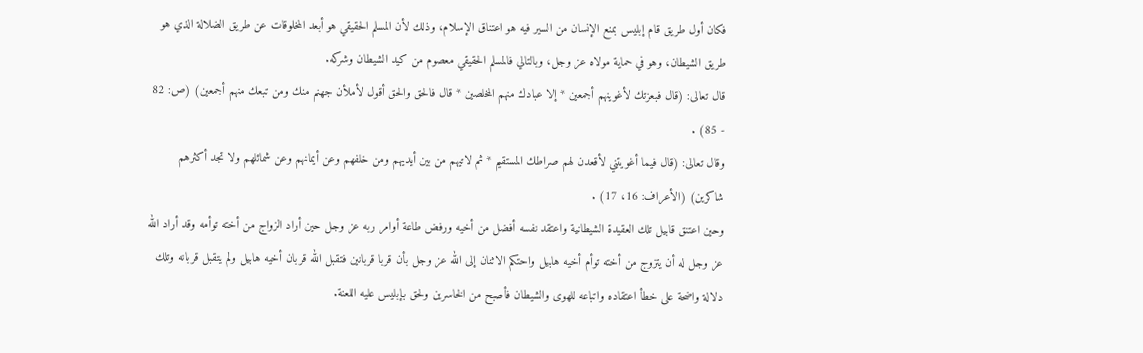فكان أول طريق قام إبليس بمنع الإنسان من السير فيه هو اعتناق الإسلام، وذلك لأن المسلم الحقيقي هو أبعد المخلوقات عن طريق الضلالة الذي هو طريق الشيطان، وهو في حماية مولاه عز وجل، وبالتالي فالمسلم الحقيقي معصوم من كيد الشيطان وشركه.
قال تعالى: (قال فبعزتك لأغوينهم أجمعين * إلا عبادك منهم المخلصين * قال فالحق والحق أقول لأملأن جهنم منك ومن تبعك منهم أجمعين) (ص: 82 - 85) .
وقال تعالى: (قال فيما أغويتني لأقعدن لهم صراطك المستقيم * ثم لاتيهم من بين أيديهم ومن خلفهم وعن أيمانهم وعن شمائلهم ولا تجد أكثرهم شاكرين) (الأعراف: 16، 17) .
وحين اعتنق قابيل تلك العقيدة الشيطانية واعتقد نفسه أفضل من أخيه ورفض طاعة أوامر ربه عز وجل حين أراد الزواج من أخته توأمه وقد أراد الله عز وجل له أن يتزوج من أخته توأم أخيه هابيل واحتكم الاثنان إلى الله عز وجل بأن قربا قربانين فتقبل الله قربان أخيه هابيل ولم يتقبل قربانه وتلك دلالة واضحة على خطأ اعتقاده واتباعه للهوى والشيطان فأصبح من الخاسرين ولحق بإبليس عليه اللعنة.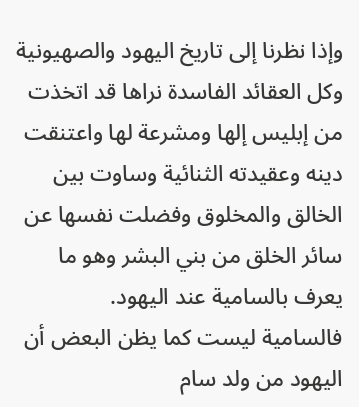وإذا نظرنا إلى تاريخ اليهود والصهيونية وكل العقائد الفاسدة نراها قد اتخذت من إبليس إلها ومشرعة لها واعتنقت دينه وعقيدته الثنائية وساوت بين الخالق والمخلوق وفضلت نفسها عن سائر الخلق من بني البشر وهو ما يعرف بالسامية عند اليهود.
فالسامية ليست كما يظن البعض أن اليهود من ولد سام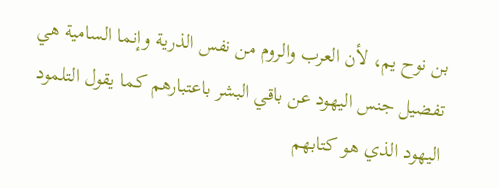بن نوح يم، لأن العرب والروم من نفس الذرية وإنما السامية هي تفضيل جنس اليهود عن باقي البشر باعتبارهم كما يقول التلمود اليهود الذي هو كتابهم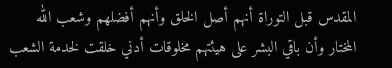المقدس قبل التوراة أنهم أصل الخلق وأنهم أفضلهم وشعب الله المختار وأن باقي البشر على هيئتهم مخلوقات أدني خلقت لخدمة الشعب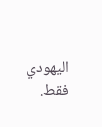اليهودي فقط.